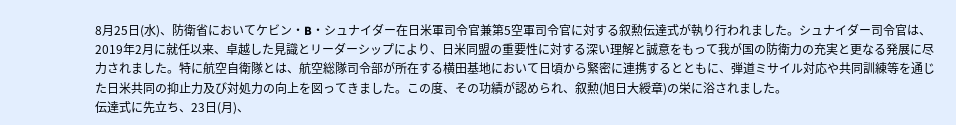8月25日(水)、防衛省においてケビン・B・シュナイダー在日米軍司令官兼第5空軍司令官に対する叙勲伝達式が執り行われました。シュナイダー司令官は、2019年2月に就任以来、卓越した見識とリーダーシップにより、日米同盟の重要性に対する深い理解と誠意をもって我が国の防衛力の充実と更なる発展に尽力されました。特に航空自衛隊とは、航空総隊司令部が所在する横田基地において日頃から緊密に連携するとともに、弾道ミサイル対応や共同訓練等を通じた日米共同の抑止力及び対処力の向上を図ってきました。この度、その功績が認められ、叙勲(旭日大綬章)の栄に浴されました。
伝達式に先立ち、23日(月)、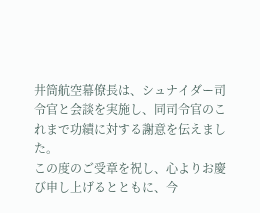井筒航空幕僚長は、シュナイダー司令官と会談を実施し、同司令官のこれまで功績に対する謝意を伝えました。
この度のご受章を祝し、心よりお慶び申し上げるとともに、今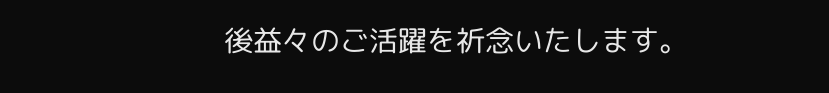後益々のご活躍を祈念いたします。